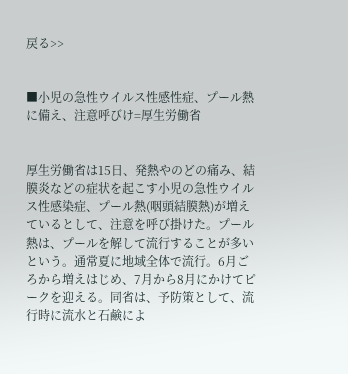戻る>>


■小児の急性ウイルス性感性症、プール熱に備え、注意呼びけ=厚生労働省


厚生労働省は15日、発熱やのどの痛み、結膜炎などの症状を起こす小児の急性ウイルス性感染症、プール熱(咽頭結膜熱)が増えているとして、注意を呼び掛けた。プール熱は、プールを解して流行することが多いという。通常夏に地域全体で流行。6月ごろから増えはじめ、7月から8月にかけてピークを迎える。同省は、予防策として、流行時に流水と石鹸によ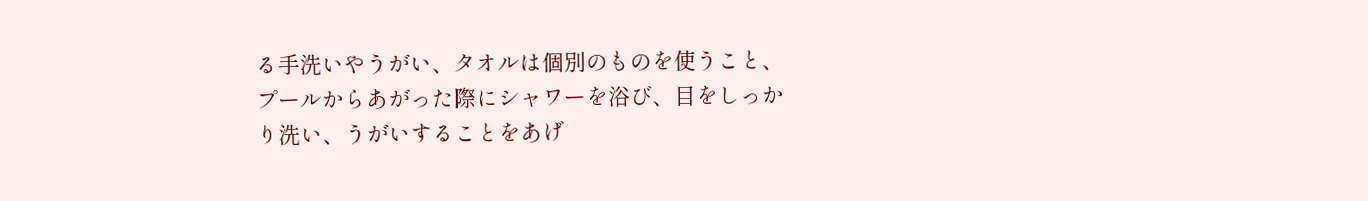る手洗いやうがい、タオルは個別のものを使うこと、プールからあがった際にシャワーを浴び、目をしっかり洗い、うがいすることをあげ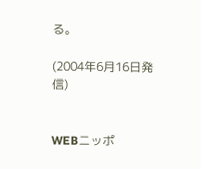る。

(2004年6月16日発信)


WEBニッポ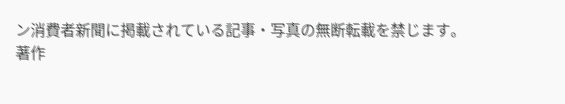ン消費者新聞に掲載されている記事・写真の無断転載を禁じます。
著作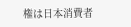権は日本消費者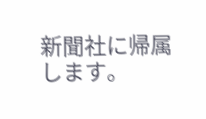新聞社に帰属します。